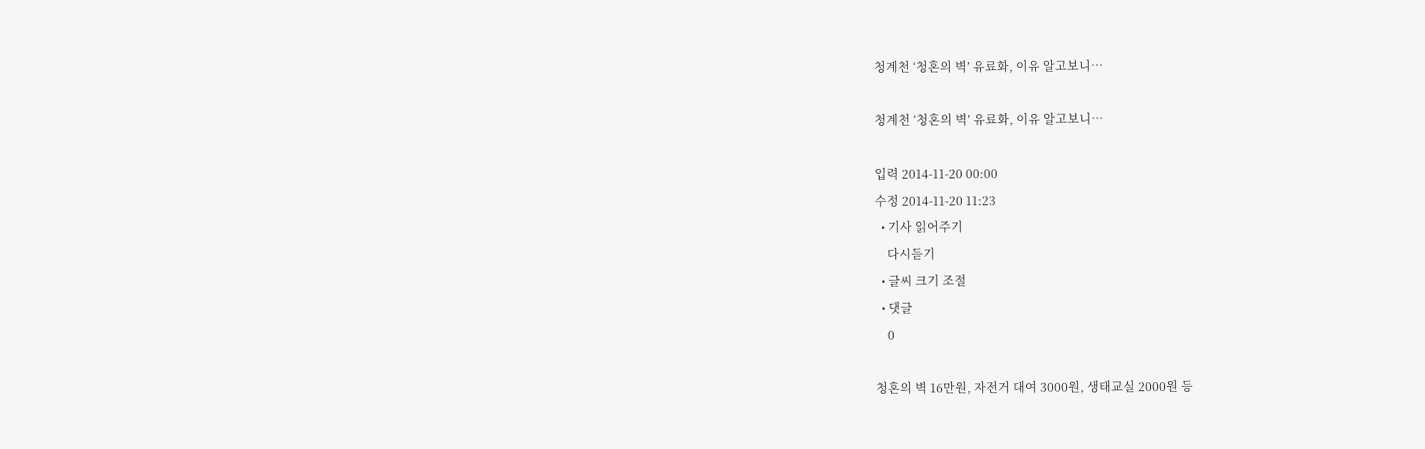청계천 ‘청혼의 벽’ 유료화, 이유 알고보니…

청계천 ‘청혼의 벽’ 유료화, 이유 알고보니…

입력 2014-11-20 00:00
수정 2014-11-20 11:23
  • 기사 읽어주기
    다시듣기
  • 글씨 크기 조절
  • 댓글
    0

청혼의 벽 16만원, 자전거 대여 3000원, 생태교실 2000원 등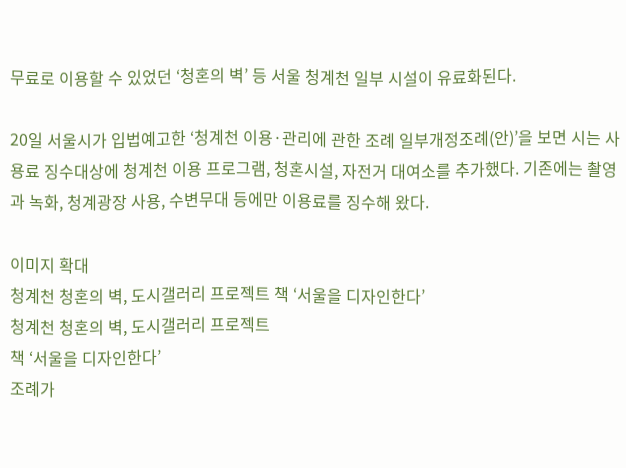무료로 이용할 수 있었던 ‘청혼의 벽’ 등 서울 청계천 일부 시설이 유료화된다.

20일 서울시가 입법예고한 ‘청계천 이용·관리에 관한 조례 일부개정조례(안)’을 보면 시는 사용료 징수대상에 청계천 이용 프로그램, 청혼시설, 자전거 대여소를 추가했다. 기존에는 촬영과 녹화, 청계광장 사용, 수변무대 등에만 이용료를 징수해 왔다.

이미지 확대
청계천 청혼의 벽, 도시갤러리 프로젝트 책 ‘서울을 디자인한다’
청계천 청혼의 벽, 도시갤러리 프로젝트
책 ‘서울을 디자인한다’
조례가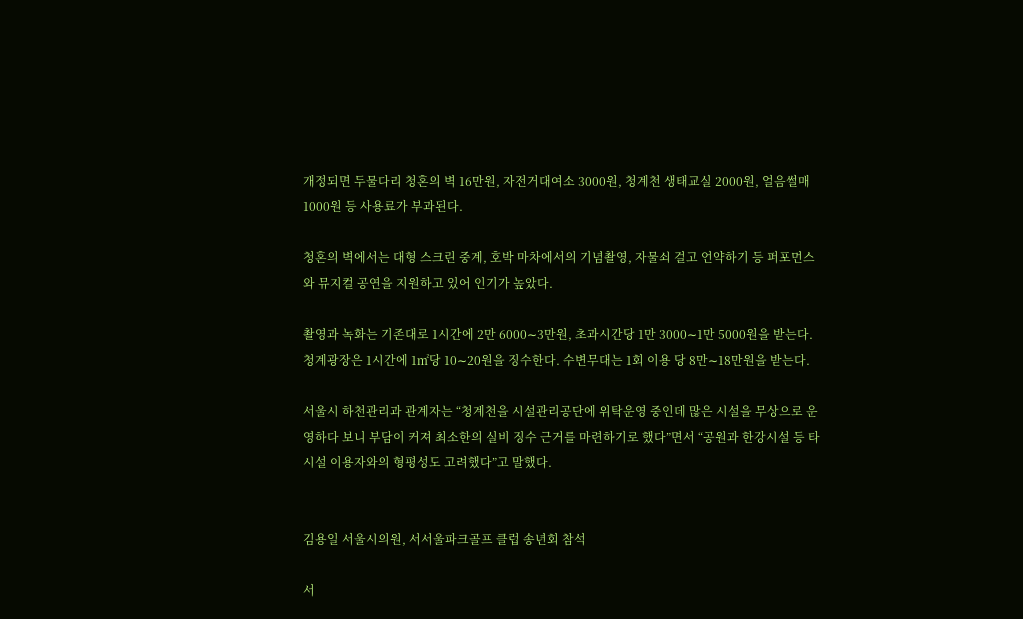개정되면 두물다리 청혼의 벽 16만원, 자전거대여소 3000원, 청계천 생태교실 2000원, 얼음썰매 1000원 등 사용료가 부과된다.

청혼의 벽에서는 대형 스크린 중계, 호박 마차에서의 기념촬영, 자물쇠 걸고 언약하기 등 퍼포먼스와 뮤지컬 공연을 지원하고 있어 인기가 높았다.

촬영과 녹화는 기존대로 1시간에 2만 6000∼3만원, 초과시간당 1만 3000∼1만 5000원을 받는다. 청계광장은 1시간에 1㎡당 10∼20원을 징수한다. 수변무대는 1회 이용 당 8만∼18만원을 받는다.

서울시 하천관리과 관계자는 “청계천을 시설관리공단에 위탁운영 중인데 많은 시설을 무상으로 운영하다 보니 부담이 커져 최소한의 실비 징수 근거를 마련하기로 했다”면서 “공원과 한강시설 등 타 시설 이용자와의 형평성도 고려했다”고 말했다.


김용일 서울시의원, 서서울파크골프 클럽 송년회 참석

서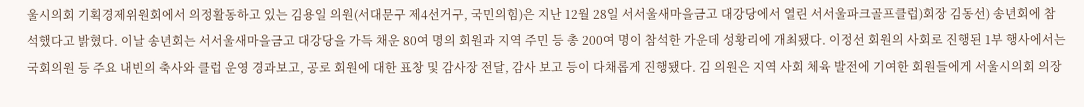울시의회 기획경제위원회에서 의정활동하고 있는 김용일 의원(서대문구 제4선거구, 국민의힘)은 지난 12월 28일 서서울새마을금고 대강당에서 열린 서서울파크골프클럽)회장 김동선) 송년회에 참석했다고 밝혔다. 이날 송년회는 서서울새마을금고 대강당을 가득 채운 80여 명의 회원과 지역 주민 등 총 200여 명이 참석한 가운데 성황리에 개최됐다. 이정선 회원의 사회로 진행된 1부 행사에서는 국회의원 등 주요 내빈의 축사와 클럽 운영 경과보고, 공로 회원에 대한 표창 및 감사장 전달, 감사 보고 등이 다채롭게 진행됐다. 김 의원은 지역 사회 체육 발전에 기여한 회원들에게 서울시의회 의장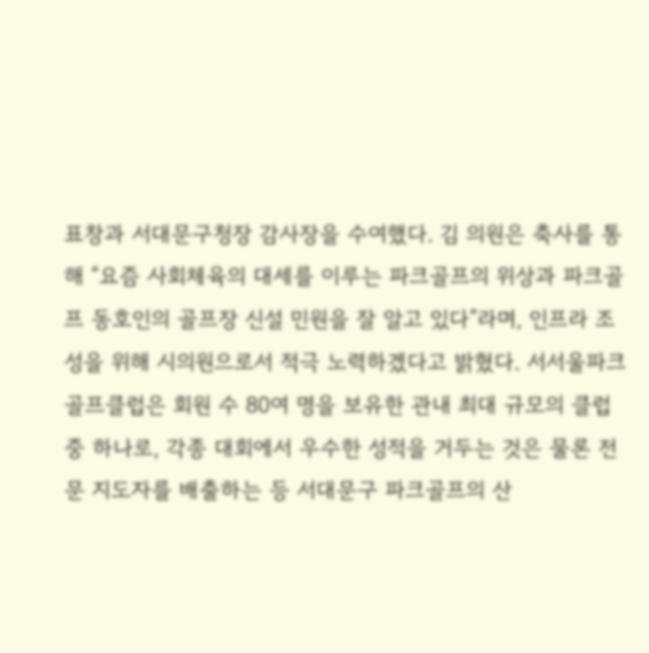표창과 서대문구청장 감사장을 수여했다. 김 의원은 축사를 통해 “요즘 사회체육의 대세를 이루는 파크골프의 위상과 파크골프 동호인의 골프장 신설 민원을 잘 알고 있다”라며, 인프라 조성을 위해 시의원으로서 적극 노력하겠다고 밝혔다. 서서울파크골프클럽은 회원 수 80여 명을 보유한 관내 최대 규모의 클럽 중 하나로, 각종 대회에서 우수한 성적을 거두는 것은 물론 전문 지도자를 배출하는 등 서대문구 파크골프의 산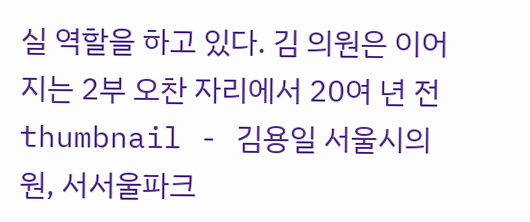실 역할을 하고 있다. 김 의원은 이어지는 2부 오찬 자리에서 20여 년 전
thumbnail - 김용일 서울시의원, 서서울파크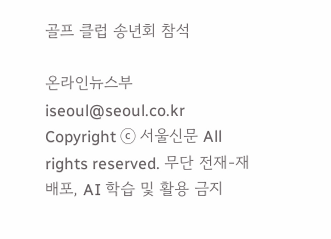골프 클럽 송년회 참석

온라인뉴스부 iseoul@seoul.co.kr
Copyright ⓒ 서울신문 All rights reserved. 무단 전재-재배포, AI 학습 및 활용 금지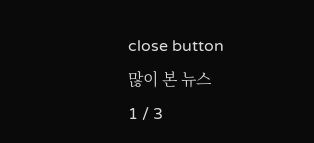close button
많이 본 뉴스
1 / 3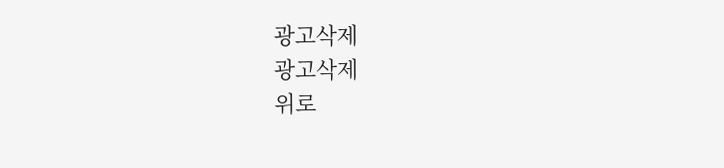광고삭제
광고삭제
위로